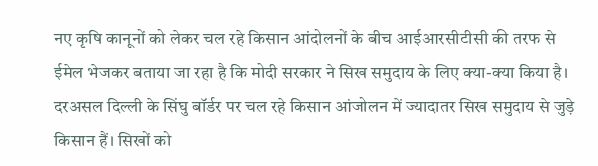नए कृषि कानूनों को लेकर चल रहे किसान आंदोलनों के बीच आईआरसीटीसी की तरफ से ईमेल भेजकर बताया जा रहा है कि मोदी सरकार ने सिख समुदाय के लिए क्या-क्या किया है। दरअसल दिल्ली के सिंघु बॉर्डर पर चल रहे किसान आंजोलन में ज्यादातर सिख समुदाय से जुड़े किसान हैं। सिखों को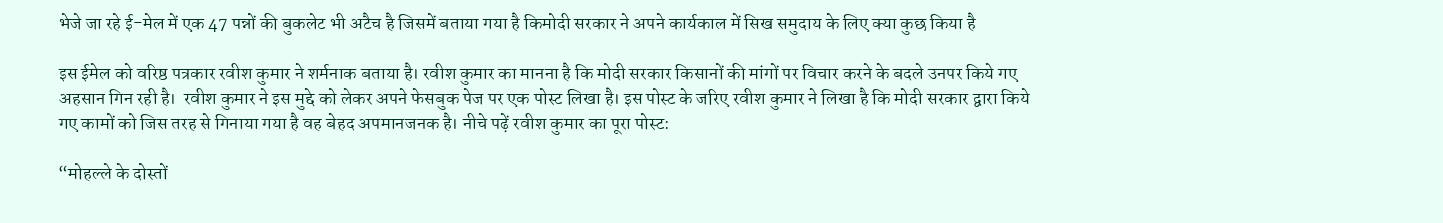भेजे जा रहे ई-मेल में एक 47 पन्नों की बुकलेट भी अटैच है जिसमें बताया गया है किमोदी सरकार ने अपने कार्यकाल में सिख समुदाय के लिए क्या कुछ किया है

इस ईमेल को वरिष्ठ पत्रकार रवीश कुमार ने शर्मनाक बताया है। रवीश कुमार का मानना है कि मोदी सरकार किसानों की मांगों पर विचार करने के बदले उनपर किये गए अहसान गिन रही है।  रवीश कुमार ने इस मुद्दे को लेकर अपने फेसबुक पेज पर एक पोस्ट लिखा है। इस पोस्ट के जरिए रवीश कुमार ने लिखा है कि मोदी सरकार द्वारा किये गए कामों को जिस तरह से गिनाया गया है वह बेहद अपमानजनक है। नीचे पढ़ें रवीश कुमार का पूरा पोस्ट:

“मोहल्ले के दोस्तों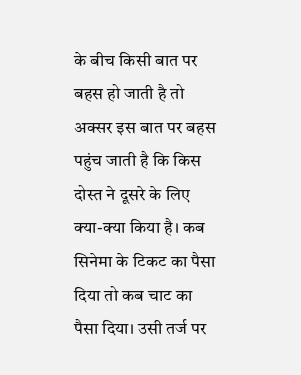के बीच किसी बात पर बहस हो जाती है तो अक्सर इस बात पर बहस पहुंच जाती है कि किस दोस्त ने दूसरे के लिए क्या-क्या किया है। कब सिनेमा के टिकट का पैसा दिया तो कब चाट का पैसा दिया। उसी तर्ज पर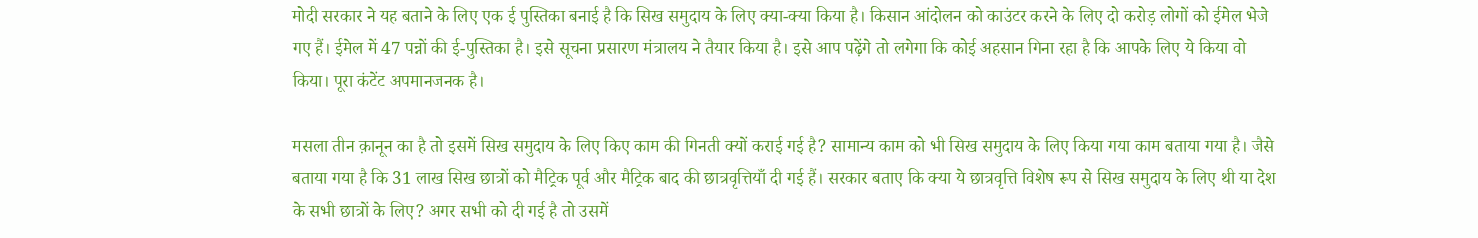मोदी सरकार ने यह बताने के लिए एक ई पुस्तिका बनाई है कि सिख समुदाय के लिए क्या-क्या किया है। किसान आंदोलन को काउंटर करने के लिए दो करोड़ लोगों को ईमेल भेजे गए हैं। ईमेल में 47 पन्नों की ई-पुस्तिका है। इसे सूचना प्रसारण मंत्रालय ने तैयार किया है। इसे आप पढ़ेंगे तो लगेगा कि कोई अहसान गिना रहा है कि आपके लिए ये किया वो किया। पूरा कंटेंट अपमानजनक है।

मसला तीन क़ानून का है तो इसमें सिख समुदाय के लिए किए काम की गिनती क्यों कराई गई है? सामान्य काम को भी सिख समुदाय के लिए किया गया काम बताया गया है। जैसे बताया गया है कि 31 लाख सिख छात्रों को मैट्रिक पूर्व और मैट्रिक बाद की छात्रवृत्तियाँ दी गई हैं। सरकार बताए कि क्या ये छात्रवृत्ति विशेष रूप से सिख समुदाय के लिए थी या देश के सभी छात्रों के लिए? अगर सभी को दी गई है तो उसमें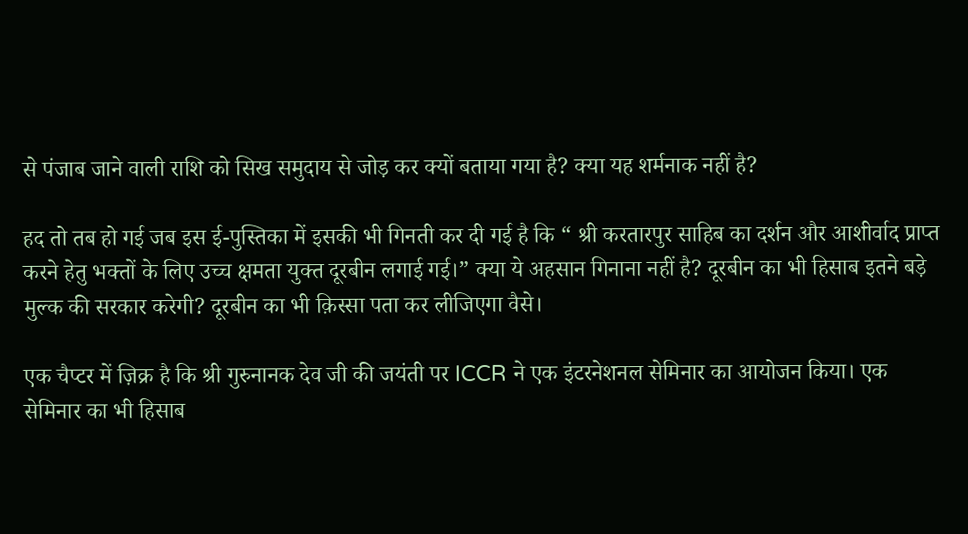से पंजाब जाने वाली राशि को सिख समुदाय से जोड़ कर क्यों बताया गया है? क्या यह शर्मनाक नहीं है?

हद तो तब हो गई जब इस ई-पुस्तिका में इसकी भी गिनती कर दी गई है कि “ श्री करतारपुर साहिब का दर्शन और आशीर्वाद प्राप्त करने हेतु भक्तों के लिए उच्च क्षमता युक्त दूरबीन लगाई गई।” क्या ये अहसान गिनाना नहीं है? दूरबीन का भी हिसाब इतने बड़े मुल्क की सरकार करेगी? दूरबीन का भी क़िस्सा पता कर लीजिएगा वैसे।

एक चैप्टर में ज़िक्र है कि श्री गुरुनानक देव जी की जयंती पर ICCR ने एक इंटरनेशनल सेमिनार का आयोजन किया। एक सेमिनार का भी हिसाब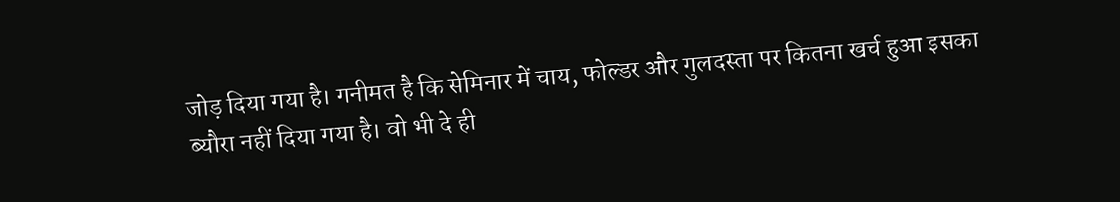जोड़ दिया गया है। गनीमत है कि सेमिनार में चाय, फोल्डर और गुलदस्ता पर कितना खर्च हुआ इसका ब्यौरा नहीं दिया गया है। वो भी दे ही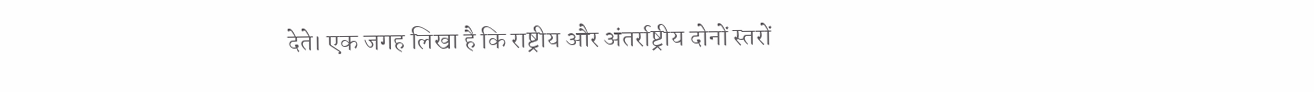देते। एक जगह लिखा है कि राष्ट्रीय और अंतर्राष्ट्रीय दोनों स्तरों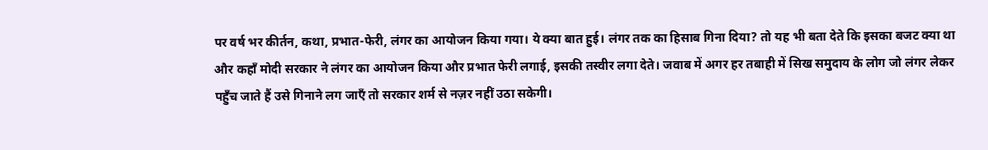पर वर्ष भर कीर्तन, कथा, प्रभात-फेरी, लंगर का आयोजन किया गया। ये क्या बात हुई। लंगर तक का हिसाब गिना दिया? तो यह भी बता देते कि इसका बजट क्या था और कहाँ मोदी सरकार ने लंगर का आयोजन किया और प्रभात फेरी लगाई, इसकी तस्वीर लगा देते। जवाब में अगर हर तबाही में सिख समुदाय के लोग जो लंगर लेकर पहुँच जाते हैं उसे गिनाने लग जाएँ तो सरकार शर्म से नज़र नहीं उठा सकेगी।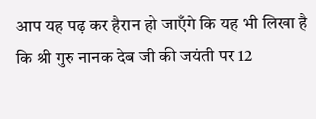आप यह पढ़ कर हैरान हो जाएँगे कि यह भी लिखा है कि श्री गुरु नानक देब जी की जयंती पर 12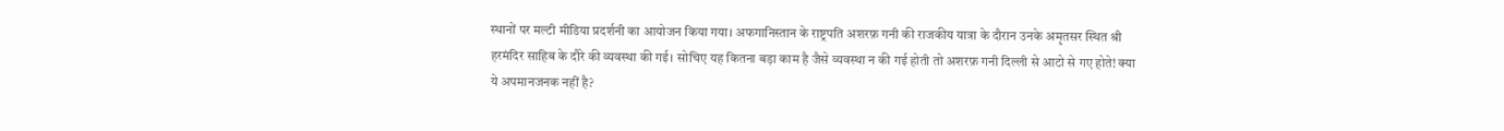स्थानों पर मल्टी मीडिया प्रदर्शनी का आयोजन किया गया। अफगानिस्तान के राष्ट्रपति अशरफ़ गनी की राजकीय यात्रा के दौरान उनके अमृतसर स्थित श्री हरमंदिर साहिब के दौरे की व्यवस्था की गई। सोचिए यह कितना बड़ा काम है जैसे व्यवस्था न की गई होती तो अशरफ़ गनी दिल्ली से आटो से गए होते! क्या ये अपमानजनक नहीं है?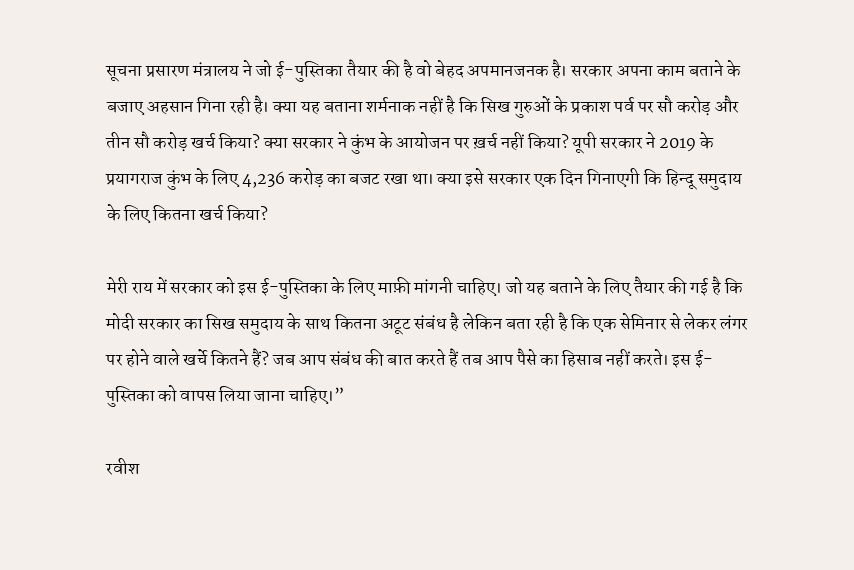सूचना प्रसारण मंत्रालय ने जो ई-पुस्तिका तैयार की है वो बेहद अपमानजनक है। सरकार अपना काम बताने के बजाए अहसान गिना रही है। क्या यह बताना शर्मनाक नहीं है कि सिख गुरुओं के प्रकाश पर्व पर सौ करोड़ और तीन सौ करोड़ खर्च किया? क्या सरकार ने कुंभ के आयोजन पर ख़र्च नहीं किया? यूपी सरकार ने 2019 के प्रयागराज कुंभ के लिए 4,236 करोड़ का बजट रखा था। क्या इसे सरकार एक दिन गिनाएगी कि हिन्दू समुदाय के लिए कितना खर्च किया?

मेरी राय में सरकार को इस ई-पुस्तिका के लिए माफ़ी मांगनी चाहिए। जो यह बताने के लिए तैयार की गई है कि मोदी सरकार का सिख समुदाय के साथ कितना अटूट संबंध है लेकिन बता रही है कि एक सेमिनार से लेकर लंगर पर होने वाले खर्चे कितने हैं? जब आप संबंध की बात करते हैं तब आप पैसे का हिसाब नहीं करते। इस ई-पुस्तिका को वापस लिया जाना चाहिए।”

रवीश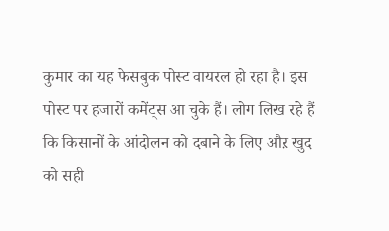कुमार का यह फेसबुक पोस्ट वायरल हो रहा है। इस पोस्ट पर हजारों कमेंट्स आ चुके हैं। लोग लिख रहे हैं कि किसानों के आंदोलन को दबाने के लिए औऱ खुद को सही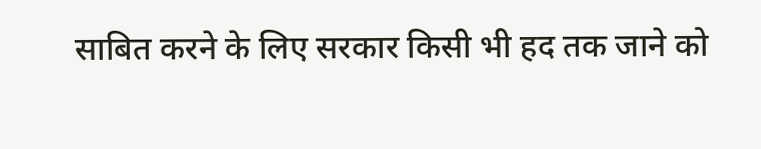साबित करने के लिए सरकार किसी भी हद तक जाने को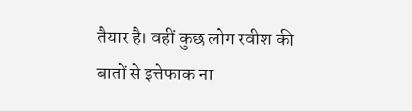तैयार है। वहीं कुछ लोग रवीश की बातों से इत्तेफाक ना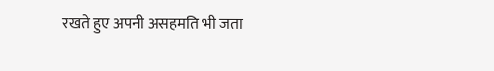रखते हुए अपनी असहमति भी जता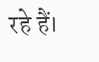रहे हैं।